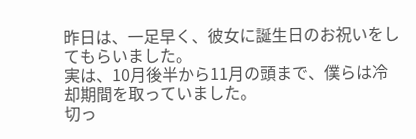昨日は、一足早く、彼女に誕生日のお祝いをしてもらいました。
実は、10月後半から11月の頭まで、僕らは冷却期間を取っていました。
切っ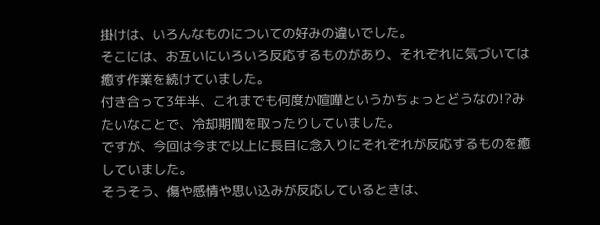掛けは、いろんなものについての好みの違いでした。
そこには、お互いにいろいろ反応するものがあり、それぞれに気づいては癒す作業を続けていました。
付き合って3年半、これまでも何度か喧嘩というかちょっとどうなの!?みたいなことで、冷却期間を取ったりしていました。
ですが、今回は今まで以上に長目に念入りにそれぞれが反応するものを癒していました。
そうそう、傷や感情や思い込みが反応しているときは、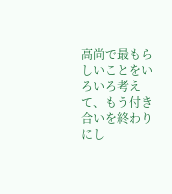高尚で最もらしいことをいろいろ考えて、もう付き合いを終わりにし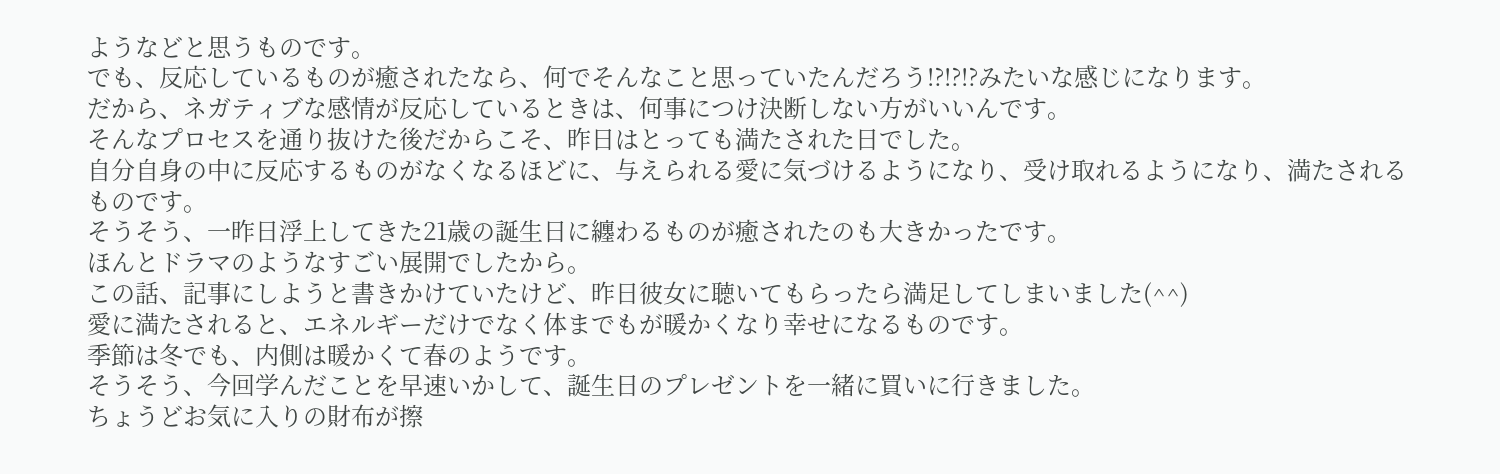ようなどと思うものです。
でも、反応しているものが癒されたなら、何でそんなこと思っていたんだろう!?!?!?みたいな感じになります。
だから、ネガティブな感情が反応しているときは、何事につけ決断しない方がいいんです。
そんなプロセスを通り抜けた後だからこそ、昨日はとっても満たされた日でした。
自分自身の中に反応するものがなくなるほどに、与えられる愛に気づけるようになり、受け取れるようになり、満たされるものです。
そうそう、一昨日浮上してきた21歳の誕生日に纏わるものが癒されたのも大きかったです。
ほんとドラマのようなすごい展開でしたから。
この話、記事にしようと書きかけていたけど、昨日彼女に聴いてもらったら満足してしまいました(^^)
愛に満たされると、エネルギーだけでなく体までもが暖かくなり幸せになるものです。
季節は冬でも、内側は暖かくて春のようです。
そうそう、今回学んだことを早速いかして、誕生日のプレゼントを一緒に買いに行きました。
ちょうどお気に入りの財布が擦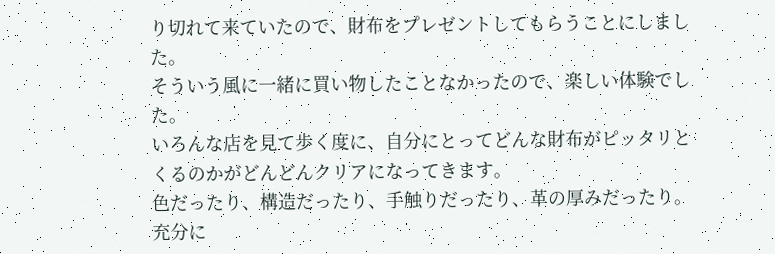り切れて来ていたので、財布をプレゼントしてもらうことにしました。
そういう風に一緒に買い物したことなかったので、楽しい体験でした。
いろんな店を見て歩く度に、自分にとってどんな財布がピッタリとくるのかがどんどんクリアになってきます。
色だったり、構造だったり、手触りだったり、革の厚みだったり。
充分に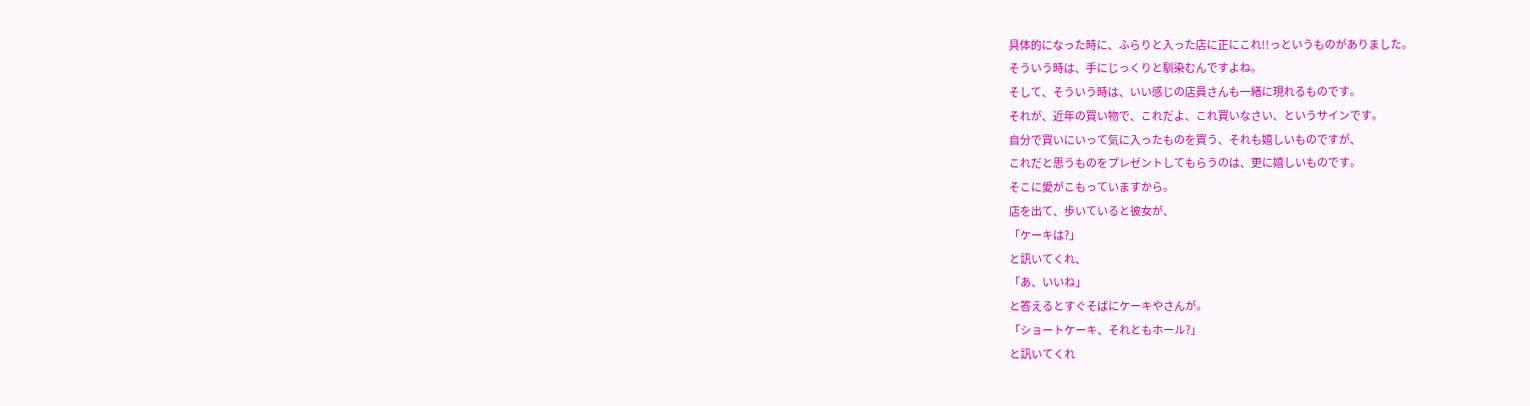具体的になった時に、ふらりと入った店に正にこれ!!っというものがありました。
そういう時は、手にじっくりと馴染むんですよね。
そして、そういう時は、いい感じの店員さんも一緒に現れるものです。
それが、近年の買い物で、これだよ、これ買いなさい、というサインです。
自分で買いにいって気に入ったものを買う、それも嬉しいものですが、
これだと思うものをプレゼントしてもらうのは、更に嬉しいものです。
そこに愛がこもっていますから。
店を出て、歩いていると彼女が、
「ケーキは?」
と訊いてくれ、
「あ、いいね」
と答えるとすぐそばにケーキやさんが。
「ショートケーキ、それともホール?」
と訊いてくれ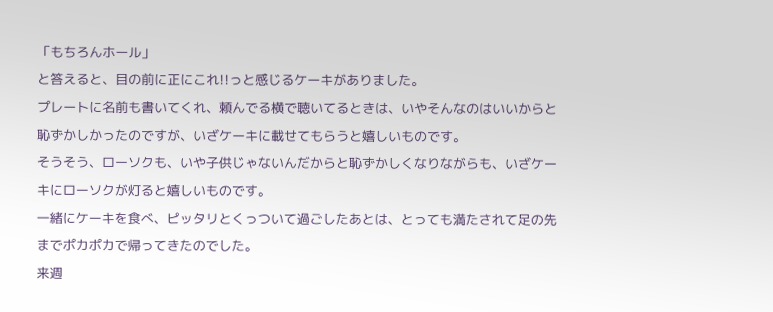「もちろんホール」
と答えると、目の前に正にこれ!!っと感じるケーキがありました。
プレートに名前も書いてくれ、頼んでる横で聴いてるときは、いやそんなのはいいからと恥ずかしかったのですが、いざケーキに載せてもらうと嬉しいものです。
そうそう、ローソクも、いや子供じゃないんだからと恥ずかしくなりながらも、いざケーキにローソクが灯ると嬉しいものです。
一緒にケーキを食べ、ピッタリとくっついて過ごしたあとは、とっても満たされて足の先までポカポカで帰ってきたのでした。
来週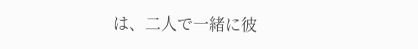は、二人で一緒に彼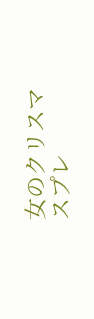女のクリスマスプレ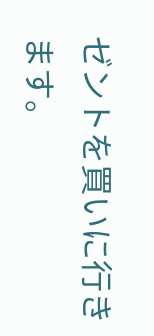ゼントを買いに行きます。